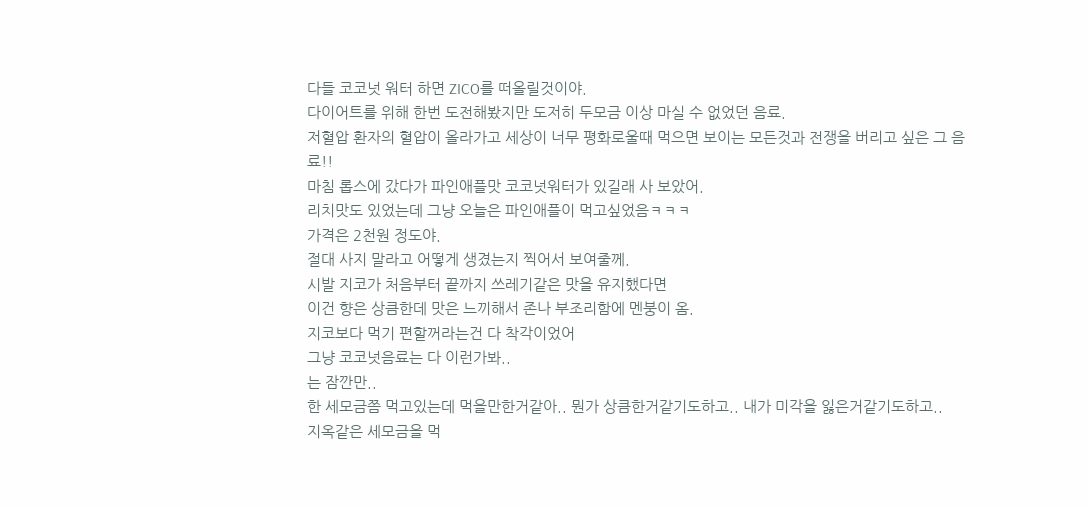다들 코코넛 워터 하면 ZICO를 떠올릴것이야.
다이어트를 위해 한번 도전해봤지만 도저히 두모금 이상 마실 수 없었던 음료.
저혈압 환자의 혈압이 올라가고 세상이 너무 평화로울때 먹으면 보이는 모든것과 전쟁을 버리고 싶은 그 음료!!
마침 롭스에 갔다가 파인애플맛 코코넛워터가 있길래 사 보았어.
리치맛도 있었는데 그냥 오늘은 파인애플이 먹고싶었음ㅋㅋㅋ
가격은 2천원 정도야.
절대 사지 말라고 어떻게 생겼는지 찍어서 보여줄께.
시발 지코가 처음부터 끝까지 쓰레기같은 맛을 유지했다면
이건 향은 상큼한데 맛은 느끼해서 존나 부조리함에 멘붕이 옴.
지코보다 먹기 편할꺼라는건 다 착각이었어
그냥 코코넛음료는 다 이런가봐..
는 잠깐만..
한 세모금쯤 먹고있는데 먹을만한거같아.. 뭔가 상큼한거같기도하고.. 내가 미각을 잃은거같기도하고..
지옥같은 세모금을 먹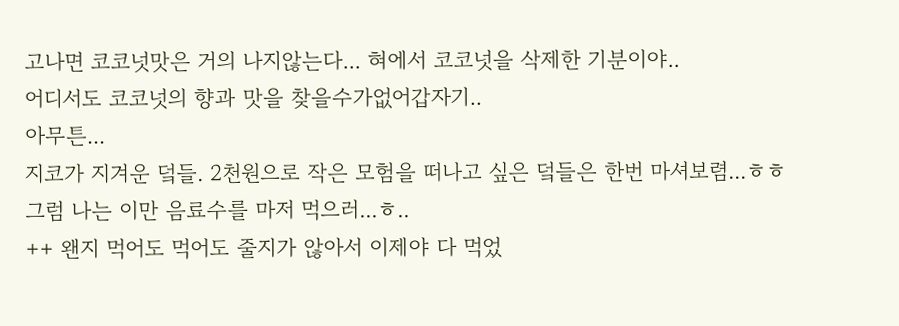고나면 코코넛맛은 거의 나지않는다... 혀에서 코코넛을 삭제한 기분이야..
어디서도 코코넛의 향과 맛을 찾을수가없어갑자기..
아무튼...
지코가 지겨운 덬들. 2천원으로 작은 모험을 떠나고 싶은 덬들은 한번 마셔보렴...ㅎㅎ
그럼 나는 이만 음료수를 마저 먹으러...ㅎ..
++ 왠지 먹어도 먹어도 줄지가 않아서 이제야 다 먹었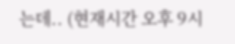는데.. (현재시간 오후 9시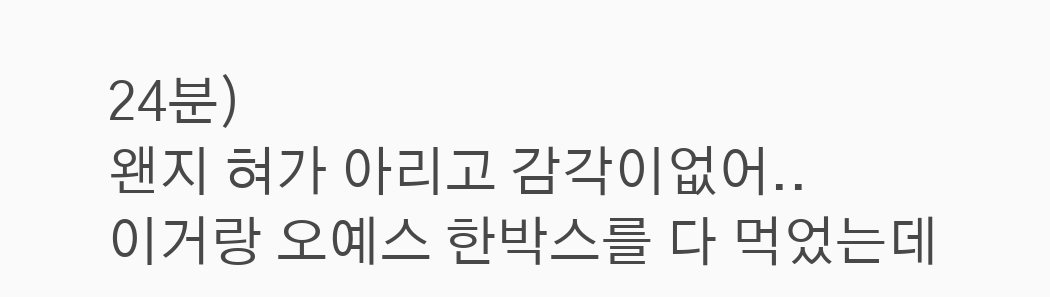24분)
왠지 혀가 아리고 감각이없어..
이거랑 오예스 한박스를 다 먹었는데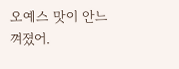오예스 맛이 안느껴졌어.